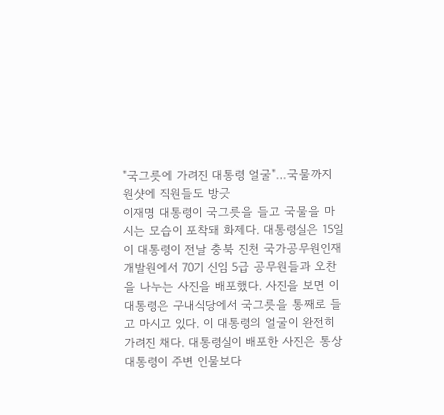"국그릇에 가려진 대통령 얼굴"…국물까지 원샷에 직원들도 방긋
이재명 대통령이 국그릇을 들고 국물을 마시는 모습이 포착돼 화제다. 대통령실은 15일 이 대통령이 전날 충북 진천 국가공무원인재개발원에서 70기 신임 5급 공무원들과 오찬을 나누는 사진을 배포했다. 사진을 보면 이 대통령은 구내식당에서 국그릇을 통째로 들고 마시고 있다. 이 대통령의 얼굴이 완전히 가려진 채다. 대통령실이 배포한 사진은 통상 대통령이 주변 인물보다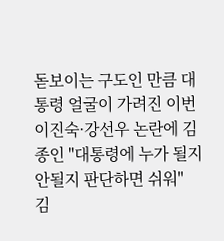돋보이는 구도인 만큼 대통령 얼굴이 가려진 이번
이진숙·강선우 논란에 김종인 "대통령에 누가 될지 안될지 판단하면 쉬워"
김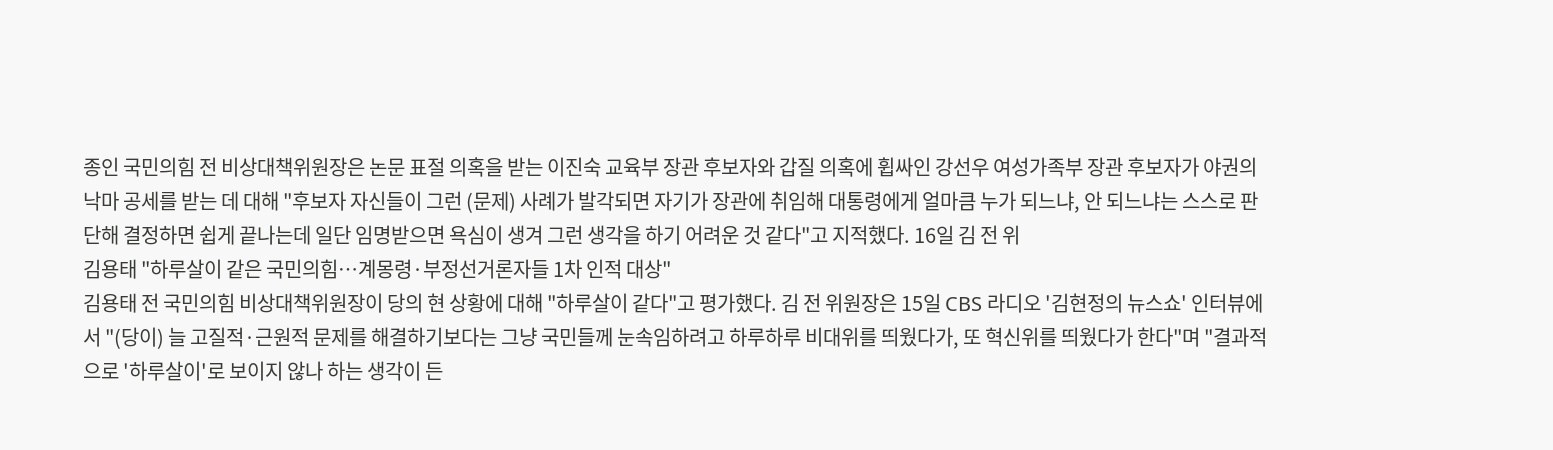종인 국민의힘 전 비상대책위원장은 논문 표절 의혹을 받는 이진숙 교육부 장관 후보자와 갑질 의혹에 휩싸인 강선우 여성가족부 장관 후보자가 야권의 낙마 공세를 받는 데 대해 "후보자 자신들이 그런 (문제) 사례가 발각되면 자기가 장관에 취임해 대통령에게 얼마큼 누가 되느냐, 안 되느냐는 스스로 판단해 결정하면 쉽게 끝나는데 일단 임명받으면 욕심이 생겨 그런 생각을 하기 어려운 것 같다"고 지적했다. 16일 김 전 위
김용태 "하루살이 같은 국민의힘…계몽령·부정선거론자들 1차 인적 대상"
김용태 전 국민의힘 비상대책위원장이 당의 현 상황에 대해 "하루살이 같다"고 평가했다. 김 전 위원장은 15일 CBS 라디오 '김현정의 뉴스쇼' 인터뷰에서 "(당이) 늘 고질적·근원적 문제를 해결하기보다는 그냥 국민들께 눈속임하려고 하루하루 비대위를 띄웠다가, 또 혁신위를 띄웠다가 한다"며 "결과적으로 '하루살이'로 보이지 않나 하는 생각이 든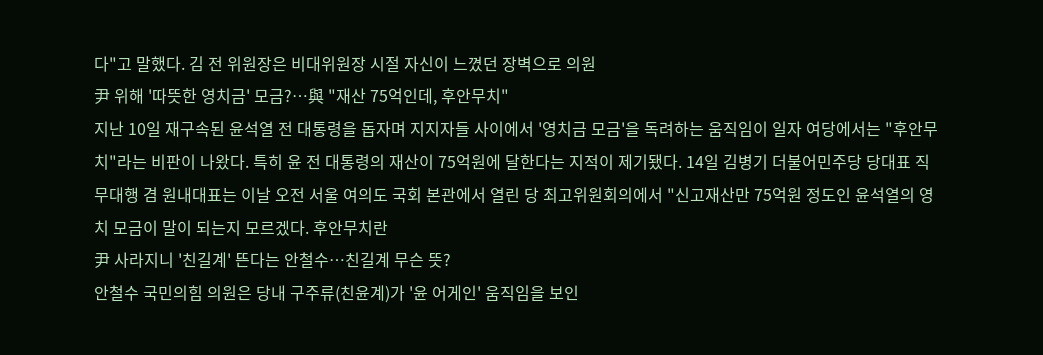다"고 말했다. 김 전 위원장은 비대위원장 시절 자신이 느꼈던 장벽으로 의원
尹 위해 '따뜻한 영치금' 모금?…與 "재산 75억인데, 후안무치"
지난 10일 재구속된 윤석열 전 대통령을 돕자며 지지자들 사이에서 '영치금 모금'을 독려하는 움직임이 일자 여당에서는 "후안무치"라는 비판이 나왔다. 특히 윤 전 대통령의 재산이 75억원에 달한다는 지적이 제기됐다. 14일 김병기 더불어민주당 당대표 직무대행 겸 원내대표는 이날 오전 서울 여의도 국회 본관에서 열린 당 최고위원회의에서 "신고재산만 75억원 정도인 윤석열의 영치 모금이 말이 되는지 모르겠다. 후안무치란
尹 사라지니 '친길계' 뜬다는 안철수…친길계 무슨 뜻?
안철수 국민의힘 의원은 당내 구주류(친윤계)가 '윤 어게인' 움직임을 보인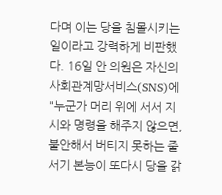다며 이는 당을 침몰시키는 일이라고 강력하게 비판했다. 16일 안 의원은 자신의 사회관계망서비스(SNS)에 "누군가 머리 위에 서서 지시와 명령을 해주지 않으면, 불안해서 버티지 못하는 줄서기 본능이 또다시 당을 갉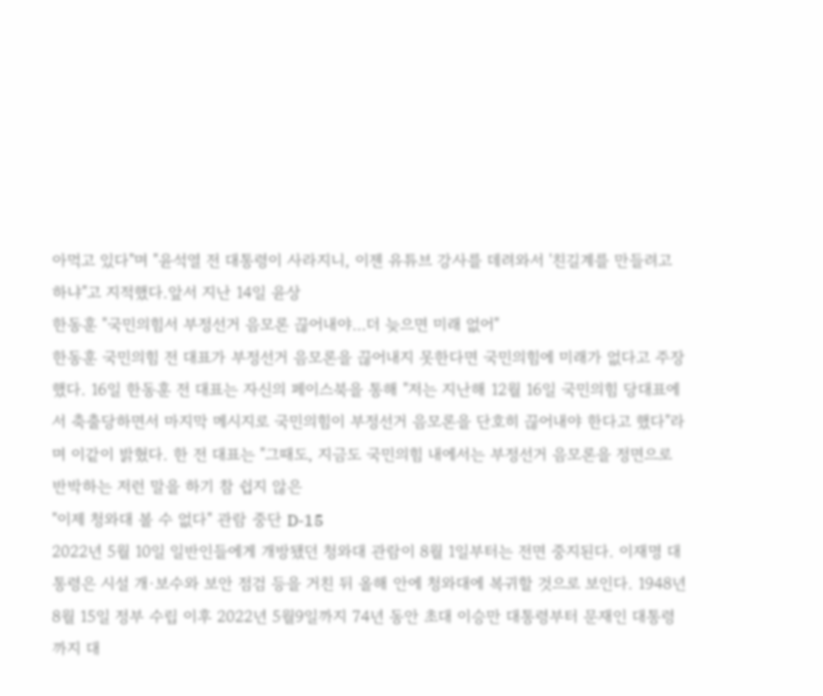아먹고 있다"며 "윤석열 전 대통령이 사라지니, 이젠 유튜브 강사를 데려와서 '친길계를 만들려고 하냐"고 지적했다.앞서 지난 14일 윤상
한동훈 "국민의힘서 부정선거 음모론 끊어내야…더 늦으면 미래 없어"
한동훈 국민의힘 전 대표가 부정선거 음모론을 끊어내지 못한다면 국민의힘에 미래가 없다고 주장했다. 16일 한동훈 전 대표는 자신의 페이스북을 통해 "저는 지난해 12월 16일 국민의힘 당대표에서 축출당하면서 마지막 메시지로 국민의힘이 부정선거 음모론을 단호히 끊어내야 한다고 했다"라며 이같이 밝혔다. 한 전 대표는 "그때도, 지금도 국민의힘 내에서는 부정선거 음모론을 정면으로 반박하는 저런 말을 하기 참 쉽지 않은
"이제 청와대 볼 수 없다" 관람 중단 D-15
2022년 5월 10일 일반인들에게 개방됐던 청와대 관람이 8월 1일부터는 전면 중지된다. 이재명 대통령은 시설 개·보수와 보안 점검 등을 거친 뒤 올해 안에 청와대에 복귀할 것으로 보인다. 1948년 8월 15일 정부 수립 이후 2022년 5월9일까지 74년 동안 초대 이승만 대통령부터 문재인 대통령까지 대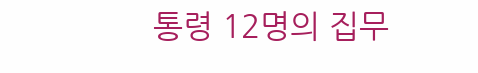통령 12명의 집무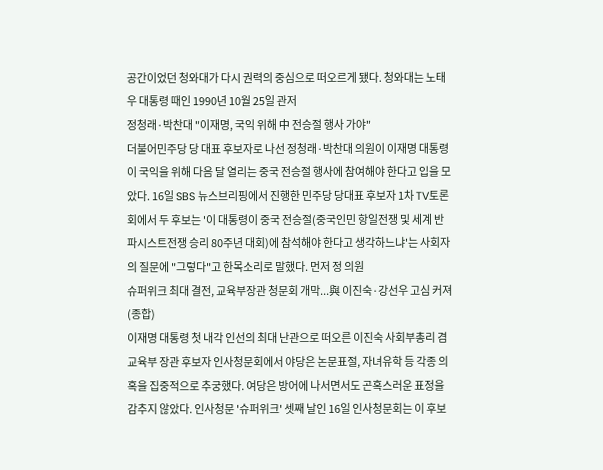공간이었던 청와대가 다시 권력의 중심으로 떠오르게 됐다. 청와대는 노태우 대통령 때인 1990년 10월 25일 관저
정청래·박찬대 "이재명, 국익 위해 中 전승절 행사 가야"
더불어민주당 당 대표 후보자로 나선 정청래·박찬대 의원이 이재명 대통령이 국익을 위해 다음 달 열리는 중국 전승절 행사에 참여해야 한다고 입을 모았다. 16일 SBS 뉴스브리핑에서 진행한 민주당 당대표 후보자 1차 TV토론회에서 두 후보는 '이 대통령이 중국 전승절(중국인민 항일전쟁 및 세계 반파시스트전쟁 승리 80주년 대회)에 참석해야 한다고 생각하느냐'는 사회자의 질문에 "그렇다"고 한목소리로 말했다. 먼저 정 의원
슈퍼위크 최대 결전, 교육부장관 청문회 개막...與 이진숙·강선우 고심 커져(종합)
이재명 대통령 첫 내각 인선의 최대 난관으로 떠오른 이진숙 사회부총리 겸 교육부 장관 후보자 인사청문회에서 야당은 논문표절, 자녀유학 등 각종 의혹을 집중적으로 추궁했다. 여당은 방어에 나서면서도 곤혹스러운 표정을 감추지 않았다. 인사청문 '슈퍼위크' 셋째 날인 16일 인사청문회는 이 후보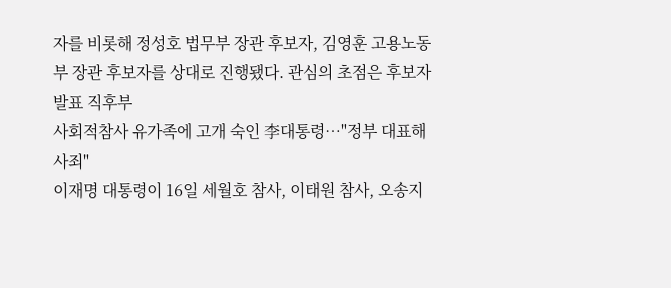자를 비롯해 정성호 법무부 장관 후보자, 김영훈 고용노동부 장관 후보자를 상대로 진행됐다. 관심의 초점은 후보자 발표 직후부
사회적참사 유가족에 고개 숙인 李대통령…"정부 대표해 사죄"
이재명 대통령이 16일 세월호 참사, 이태원 참사, 오송지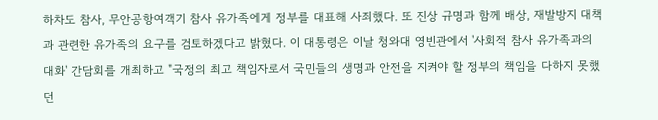하차도 참사, 무안공항여객기 참사 유가족에게 정부를 대표해 사죄했다. 또 진상 규명과 함께 배상, 재발방지 대책과 관련한 유가족의 요구를 검토하겠다고 밝혔다. 이 대통령은 이날 청와대 영빈관에서 '사회적 참사 유가족과의 대화' 간담회를 개최하고 "국정의 최고 책임자로서 국민들의 생명과 안전을 지켜야 할 정부의 책임을 다하지 못했던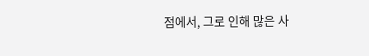점에서, 그로 인해 많은 사